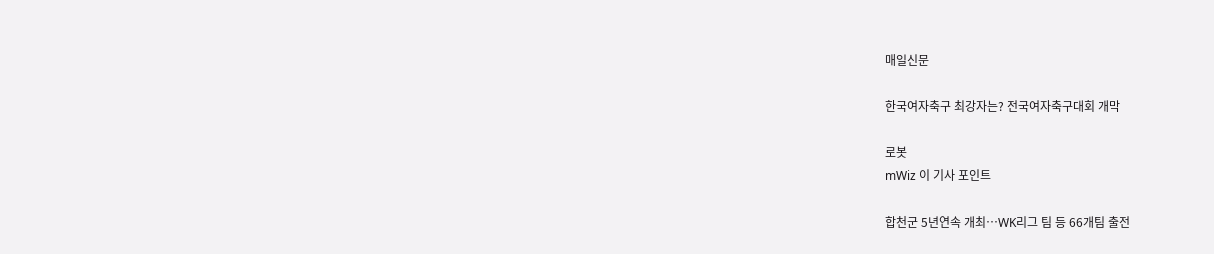매일신문

한국여자축구 최강자는? 전국여자축구대회 개막

로봇
mWiz 이 기사 포인트

합천군 5년연속 개최…WK리그 팀 등 66개팀 출전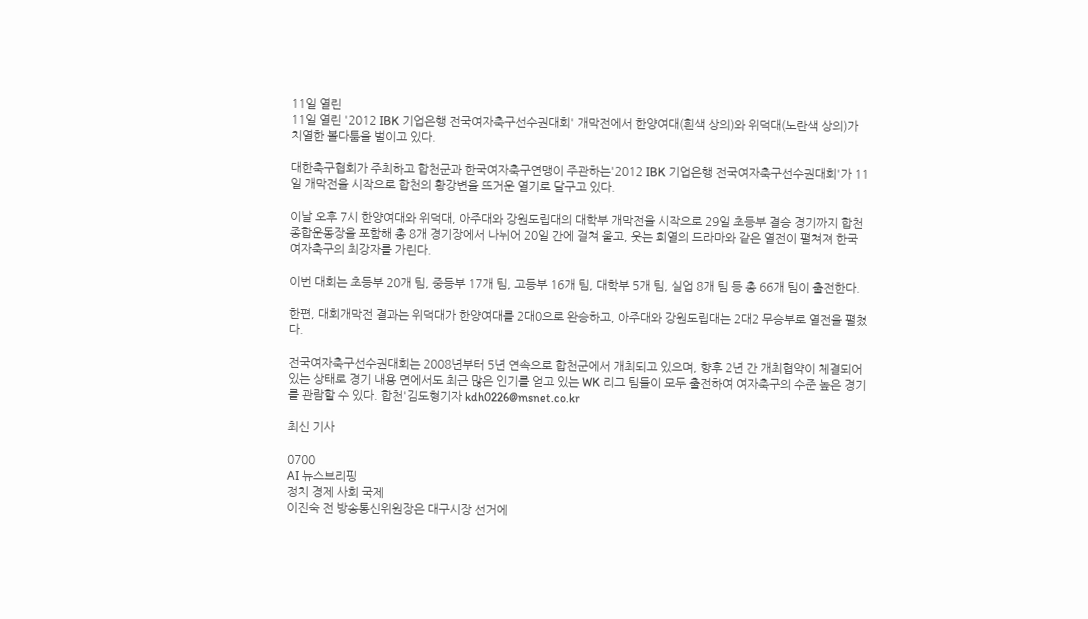11일 열린
11일 열린 '2012 IBK 기업은행 전국여자축구선수권대회' 개막전에서 한양여대(흰색 상의)와 위덕대(노란색 상의)가 치열한 볼다툼을 벌이고 있다.

대한축구협회가 주최하고 합천군과 한국여자축구연맹이 주관하는'2012 IBK 기업은행 전국여자축구선수권대회'가 11일 개막전을 시작으로 합천의 황강변을 뜨거운 열기로 달구고 있다.

이날 오후 7시 한양여대와 위덕대, 아주대와 강원도립대의 대학부 개막전을 시작으로 29일 초등부 결승 경기까지 합천종합운동장을 포함해 총 8개 경기장에서 나뉘어 20일 간에 걸쳐 울고, 웃는 희열의 드라마와 같은 열전이 펼쳐져 한국여자축구의 최강자를 가린다.

이번 대회는 초등부 20개 팀, 중등부 17개 팀, 고등부 16개 팀, 대학부 5개 팀, 실업 8개 팀 등 총 66개 팀이 출전한다.

한편, 대회개막전 결과는 위덕대가 한양여대를 2대0으로 완승하고, 아주대와 강원도립대는 2대2 무승부로 열전을 펼쳤다.

전국여자축구선수권대회는 2008년부터 5년 연속으로 합천군에서 개최되고 있으며, 향후 2년 간 개최협약이 체결되어 있는 상태로 경기 내용 면에서도 최근 많은 인기를 얻고 있는 WK 리그 팀들이 모두 출전하여 여자축구의 수준 높은 경기를 관람할 수 있다. 합천'김도형기자 kdh0226@msnet.co.kr

최신 기사

0700
AI 뉴스브리핑
정치 경제 사회 국제
이진숙 전 방송통신위원장은 대구시장 선거에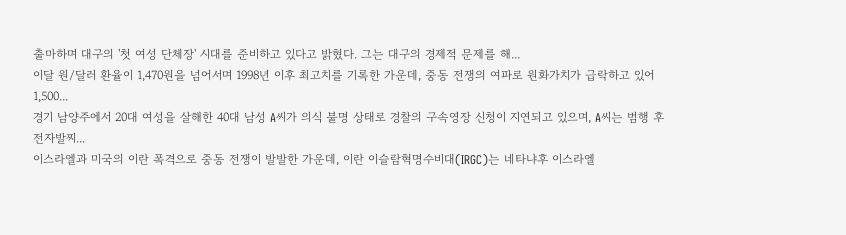출마하며 대구의 '첫 여성 단체장' 시대를 준비하고 있다고 밝혔다. 그는 대구의 경제적 문제를 해...
이달 원/달러 환율이 1,470원을 넘어서며 1998년 이후 최고치를 기록한 가운데, 중동 전쟁의 여파로 원화가치가 급락하고 있어 1,500...
경기 남양주에서 20대 여성을 살해한 40대 남성 A씨가 의식 불명 상태로 경찰의 구속영장 신청이 지연되고 있으며, A씨는 범행 후 전자발찌...
이스라엘과 미국의 이란 폭격으로 중동 전쟁이 발발한 가운데, 이란 이슬람혁명수비대(IRGC)는 네타냐후 이스라엘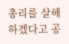총리를 살해하겠다고 공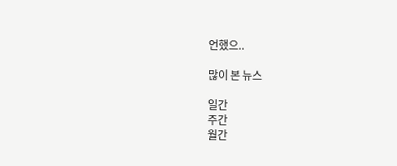언했으..

많이 본 뉴스

일간
주간
월간